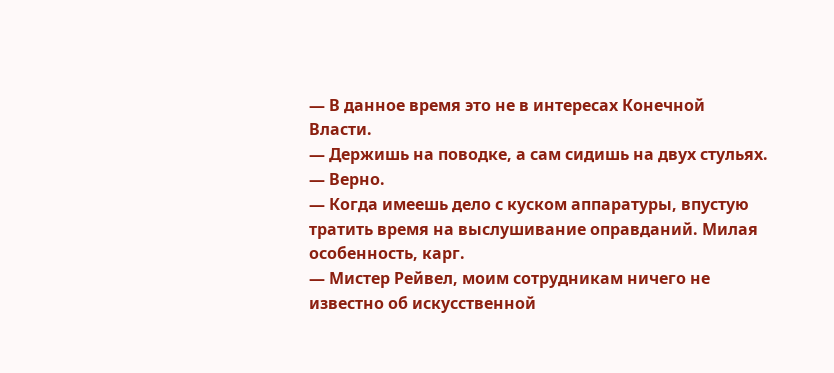— В данное время это не в интересах Конечной Власти.
— Держишь на поводке, а сам сидишь на двух стульях.
— Верно.
— Когда имеешь дело с куском аппаратуры, впустую тратить время на выслушивание оправданий. Милая особенность, карг.
— Мистер Рейвел, моим сотрудникам ничего не известно об искусственной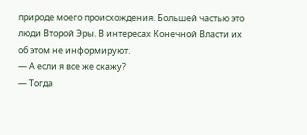природе моего происхождения. Большей частью это люди Второй Эры. В интересах Конечной Власти их об этом не информируют.
— А если я все же скажу?
— Тогда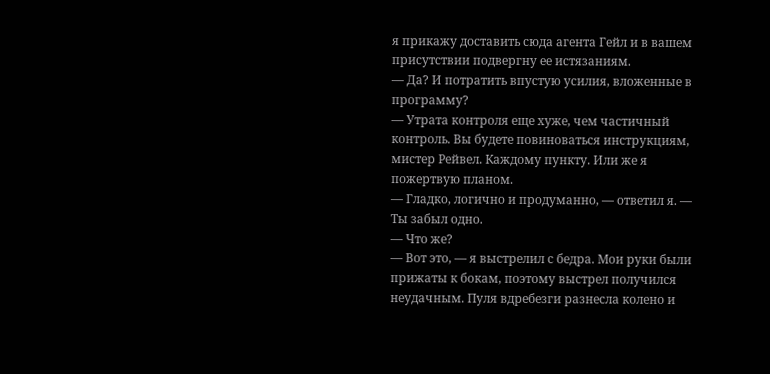я прикажу доставить сюда агента Гейл и в вашем присутствии подвергну ее истязаниям.
— Да? И потратить впустую усилия, вложенные в программу?
— Утрата контроля еще хуже, чем частичный контроль. Вы будете повиноваться инструкциям, мистер Рейвел. Каждому пункту. Или же я пожертвую планом.
— Гладко, логично и продуманно, — ответил я. — Ты забыл одно.
— Что же?
— Вот это, — я выстрелил с бедра. Мои руки были прижаты к бокам, поэтому выстрел получился неудачным. Пуля вдребезги разнесла колено и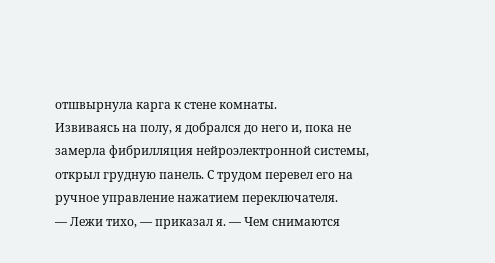отшвырнула карга к стене комнаты.
Извиваясь на полу, я добрался до него и, пока не замерла фибрилляция нейроэлектронной системы, открыл грудную панель. С трудом перевел его на ручное управление нажатием переключателя.
— Лежи тихо, — приказал я. — Чем снимаются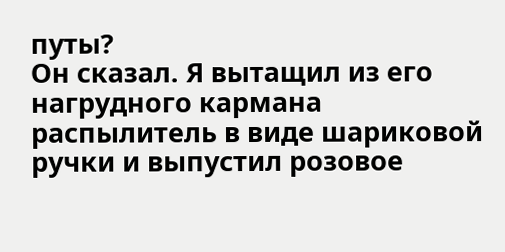путы?
Он сказал. Я вытащил из его нагрудного кармана распылитель в виде шариковой ручки и выпустил розовое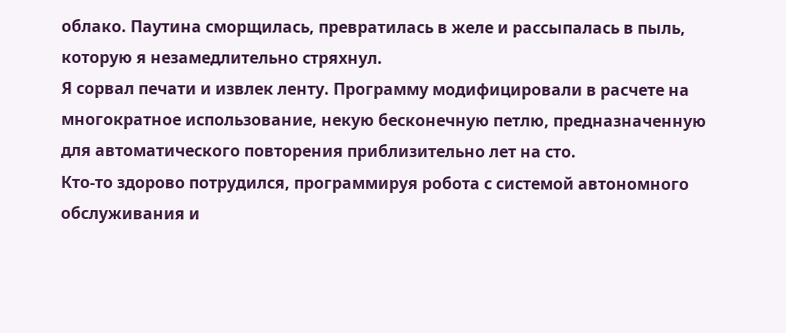облако. Паутина сморщилась, превратилась в желе и рассыпалась в пыль, которую я незамедлительно стряхнул.
Я сорвал печати и извлек ленту. Программу модифицировали в расчете на многократное использование, некую бесконечную петлю, предназначенную для автоматического повторения приблизительно лет на сто.
Кто-то здорово потрудился, программируя робота с системой автономного обслуживания и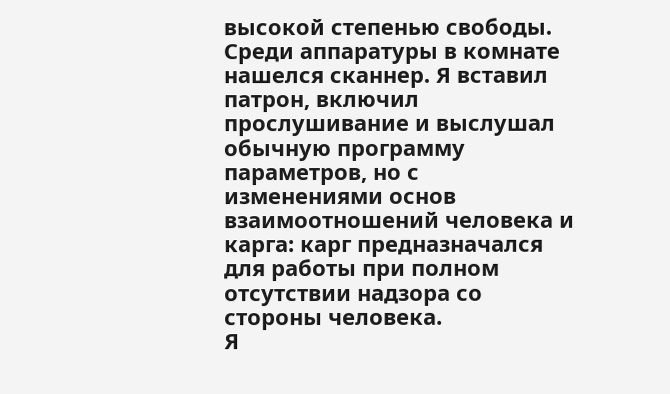высокой степенью свободы.
Среди аппаратуры в комнате нашелся сканнер. Я вставил патрон, включил прослушивание и выслушал обычную программу параметров, но с изменениями основ взаимоотношений человека и карга: карг предназначался для работы при полном отсутствии надзора со стороны человека.
Я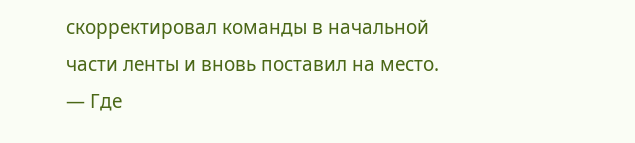скорректировал команды в начальной части ленты и вновь поставил на место.
— Где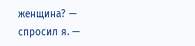женщина? — спросил я. —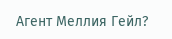Агент Меллия Гейл?